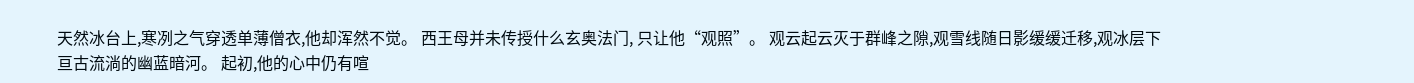天然冰台上,寒冽之气穿透单薄僧衣,他却浑然不觉。 西王母并未传授什么玄奥法门, 只让他“观照”。 观云起云灭于群峰之隙,观雪线随日影缓缓迁移,观冰层下亘古流淌的幽蓝暗河。 起初,他的心中仍有喧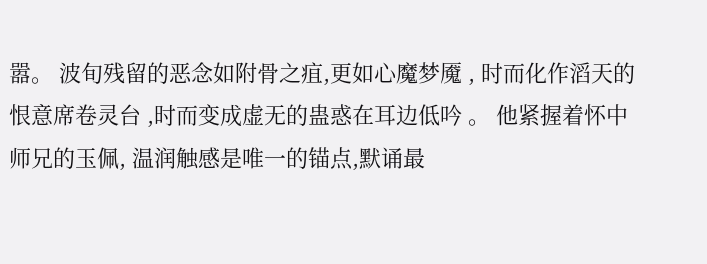嚣。 波旬残留的恶念如附骨之疽,更如心魔梦魇 , 时而化作滔天的恨意席卷灵台 ,时而变成虚无的蛊惑在耳边低吟 。 他紧握着怀中师兄的玉佩, 温润触感是唯一的锚点,默诵最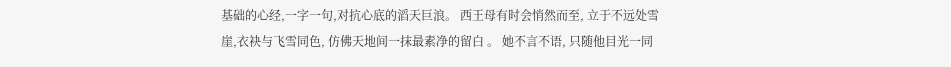基础的心经,一字一句,对抗心底的滔天巨浪。 西王母有时会悄然而至, 立于不远处雪崖,衣袂与飞雪同色, 仿佛天地间一抹最素净的留白 。 她不言不语, 只随他目光一同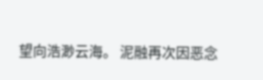望向浩渺云海。 泥融再次因恶念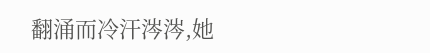翻涌而冷汗涔涔,她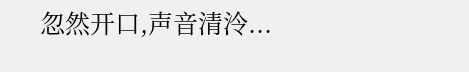忽然开口,声音清泠...